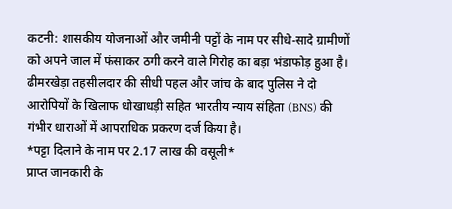कटनी: शासकीय योजनाओं और जमीनी पट्टों के नाम पर सीधे-सादे ग्रामीणों को अपने जाल में फंसाकर ठगी करने वाले गिरोह का बड़ा भंडाफोड़ हुआ है। ढीमरखेड़ा तहसीलदार की सीधी पहल और जांच के बाद पुलिस ने दो आरोपियों के खिलाफ धोखाधड़ी सहित भारतीय न्याय संहिता (BNS) की गंभीर धाराओं में आपराधिक प्रकरण दर्ज किया है।
*पट्टा दिलाने के नाम पर 2.17 लाख की वसूली*
प्राप्त जानकारी के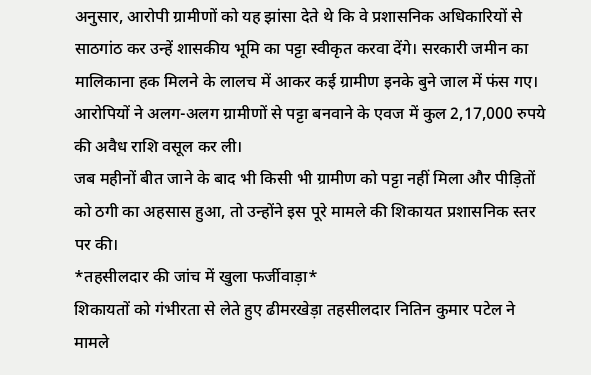अनुसार, आरोपी ग्रामीणों को यह झांसा देते थे कि वे प्रशासनिक अधिकारियों से साठगांठ कर उन्हें शासकीय भूमि का पट्टा स्वीकृत करवा देंगे। सरकारी जमीन का मालिकाना हक मिलने के लालच में आकर कई ग्रामीण इनके बुने जाल में फंस गए। आरोपियों ने अलग-अलग ग्रामीणों से पट्टा बनवाने के एवज में कुल 2,17,000 रुपये की अवैध राशि वसूल कर ली।
जब महीनों बीत जाने के बाद भी किसी भी ग्रामीण को पट्टा नहीं मिला और पीड़ितों को ठगी का अहसास हुआ, तो उन्होंने इस पूरे मामले की शिकायत प्रशासनिक स्तर पर की।
*तहसीलदार की जांच में खुला फर्जीवाड़ा*
शिकायतों को गंभीरता से लेते हुए ढीमरखेड़ा तहसीलदार नितिन कुमार पटेल ने मामले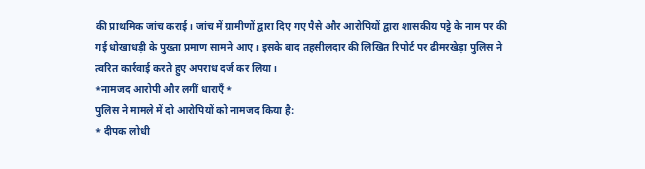की प्राथमिक जांच कराई। जांच में ग्रामीणों द्वारा दिए गए पैसे और आरोपियों द्वारा शासकीय पट्टे के नाम पर की गई धोखाधड़ी के पुख्ता प्रमाण सामने आए। इसके बाद तहसीलदार की लिखित रिपोर्ट पर ढीमरखेड़ा पुलिस ने त्वरित कार्रवाई करते हुए अपराध दर्ज कर लिया।
*नामजद आरोपी और लगीं धाराएँ*
पुलिस ने मामले में दो आरोपियों को नामजद किया है:
* दीपक लोधी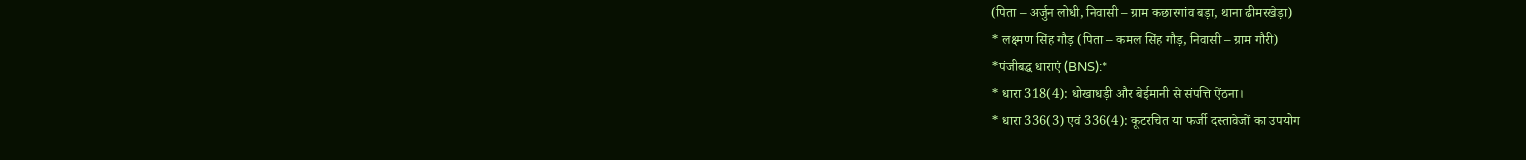(पिता – अर्जुन लोधी, निवासी – ग्राम कछारगांव बड़ा, थाना ढीमरखेड़ा)
* लक्ष्मण सिंह गौड़ (पिता – कमल सिंह गौड़, निवासी – ग्राम गौरी)
*पंजीबद्ध धाराएं (BNS):*
* धारा 318(4): धोखाधड़ी और बेईमानी से संपत्ति ऐंठना।
* धारा 336(3) एवं 336(4): कूटरचित या फर्जी दस्तावेजों का उपयोग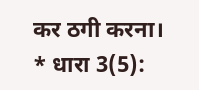कर ठगी करना।
* धारा 3(5):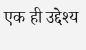एक ही उद्देश्य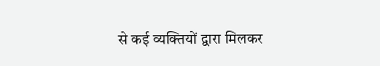से कई व्यक्तियों द्वारा मिलकर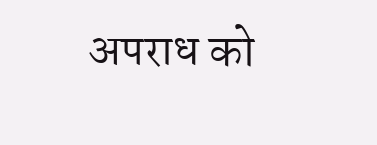अपराध को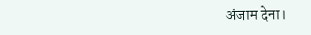अंजाम देना।